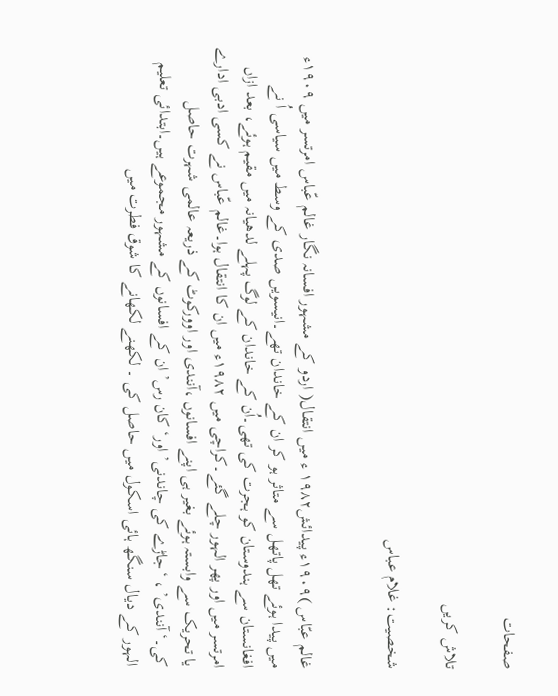صفحات

تلاش کریں

شخصیت: غلام عباس


غالم عبّاس )۱۹۰۹ء پیدائش۱۹۸۲ ء میں انتقال( اردو کے مشہور افسانہ نگار غالم عّباس امرتسر میں ۱۹۰۹ء میں پیدا ہوئے تھل پاتھل سے متاثر ہو کر ان کے خاندان تھے۔انیسویں صدی کے وسط میں سیاسی اُ نے افغانستان سے ہندوستان کو ہجرت کی تھی۔اُن کے خاندان کے لوگ پہلے لدھیانہ میں مقیم ہوئے، بعد ازاں امرتسر میں اور پھر الہور چلے گئے۔کراچی میں ۱۹۸۲ء میں ان کا انتقال ہوا۔غالم عّباس نے کسی ادبی ادارے یا تحریک سے وابستہ ہوئے بغیر ہی اپنے افسانوں ،آنندی اور اوورکوٹ کے ذریعہ عالمی شہرت حاصل کی۔‘آنندی’ ، ‘جاڑے کی چاندنی’ اور‘ کان رس’ ان کے افسانوں کے مشہور مجموعے ہیں۔ابتدائی تعلیم الہور کے دیال سنگھ ہائی اسکول میں حاصل کی ۔ لکھنے لکھانے کا شوق فطرت میں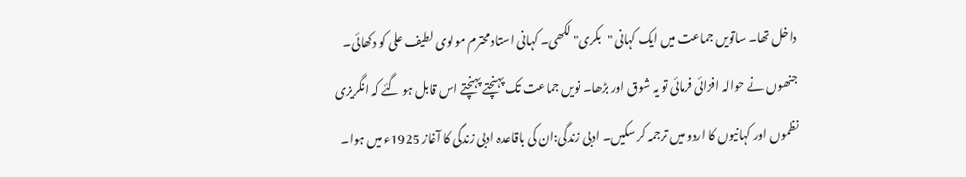داخل تھا۔ ساتویں جماعت میں ایک کہانی "بکری" لکھی۔ کہانی استاد محترم مولوی لطیف علی کو دکھائی۔ جنھوں نے حوالہ افزائی فرمائی تو یہ شوق اور بڑھا۔ نویں جماعت تک پہنچتے پہنچتے اس قابل ہو گئے کہ انگریزی نظموں اور کہانیوں کا اردو میں ترجمہ کر سکیں۔ ادبی زندگی:ان کی باقاعدہ ادبی زندگی کا آغاز 1925ء میں ہوا۔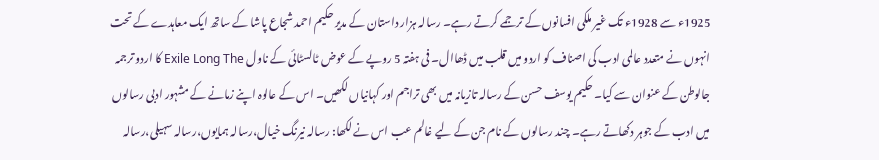1925ء سے 1928ء تک غیر ملکی افسانوں کے ترجمے کرتے رہے۔ رسالہ ہزار داستان کے مدیر حکیم احمد شجاع پاشا کے ساتھ ایک معاہدے کے تحت انہوں نے متعدد عالمی ادب کی اصناف کو اردو میں قلب میں ڈھاال۔ فی ہفتہ 5 روپے کے عوض ٹالسٹائی کے ناول Exile Long The کا اردو ترجمہ جالوطن کے عنوان سے کیا۔ حکیم یوسف حسن کے رسالہ تازیانہ میں بھی تراجم اور کہانیاں لکھیں۔ اس کے عالوہ اپنے زمانے کے مشہور ادبی رسالوں میں ادب کے جوہر دکھاتے رہے۔ چند رسالوں کے نام جن کے لیے غالم عب اس نے لکھا: رسالہ نیرنگ خیال،رسالہ ہمایوں،رسالہ سہیلی،رسالہ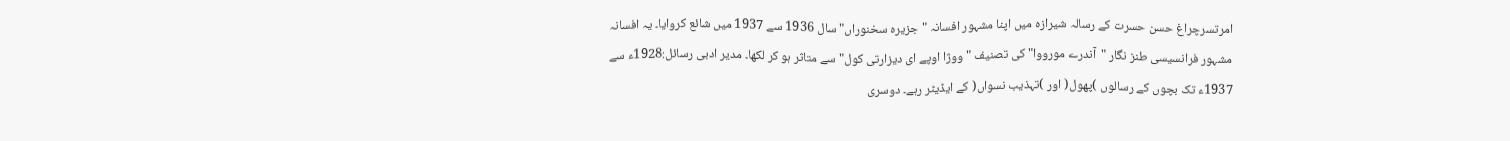امرتسرچراغ حسن حسرت کے رسالہ شیرازہ میں اپنا مشہور افسانہ "جزیرہ سخنوراں" سال 1936 سے 1937 میں شائع کروایا۔ یہ افسانہ مشہور فرانسیسی طنز نگار "آندرے مورووا" کی تصنیف "ووژا اوپے ای دیزارتی کول" سے متاثر ہو کر لکھا۔ مدیر ادبی رسائل:1928ء سے 1937ء تک بچوں کے رسالوں )پھول( اور )تہذیب نسواں( کے ایڈیٹر رہے۔ دوسری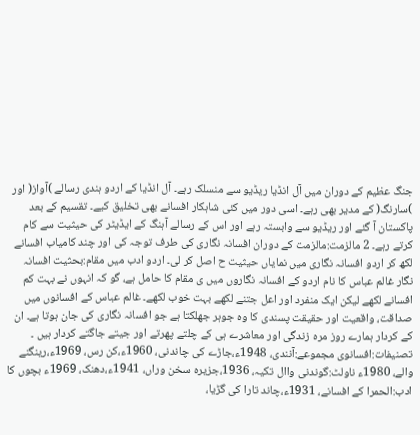جنگ عظیم کے دوران میں آل انڈیا ریڈیو سے منسلک رہے۔ آل انڈیا کے اردو ہندی رسالے )آواز( اور )سارنگ( کے مدیر بھی رہے۔ اسی دور میں کئی شاہکار افسانے بھی تخلیق کیے۔ تقسیم کے بعد پاکستان آ گئے اور ریڈیو سے وابستہ رہے اور اس کے رسالے آہنگ کے ایڈیٹر کی حیثیت سے کام کرتے رہے۔ 2 مالزمت:مالزمت کے دوران افسانہ نگاری کی طرف توجہ کی اور چند کامیاب افسانے لکھ کر اردو افسانہ نگاری میں نمایاں حیثیت ح اصل کر لی۔ اردو ادب میں مقام:بحثیت افسانہ نگار غالم عباس کا نام اردو کے افسانہ نگاروں میں ی مقام کا حامل ہے، گو کہ انہوں نے بہت کم افسانے لکھے لیکن ایک منفرد اور اعل جتنے لکھے بہت خوب لکھے۔ غالم عباس کے افسانوں میں صداقت، واقعیت اور حقیقت پسندی کا وہ جوہر جھلکتا ہے جو افسانہ نگاری کی جان ہوتا ہے۔ ان کے کردار ہمارے روز مرہ زندگی اور معاشرے ہی کے چلتے پھرتے اور جیتے جاگتے کردار ہیں ۔ تصنیفات:افسانوی مجموعے:آنندی، 1948ء،جاڑے کی چاندنی، 1960ء،کن رس، 1969ء،رینگنے والے، 1980ء ناولٹ:گوندنی واال تکیہ، 1936،جزیرہ سخن وراں، 1941ء،دھنک، 1969ء بچوں کا ادب:الحمرا کے افسانے، 1931ء،چاند تارا کی گڑیا،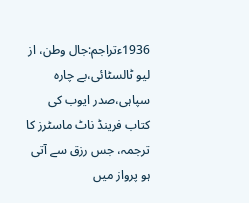1936ءتراجم:جال وطن، از لیو ٹالسٹائی،بے چارہ سپاہی،صدر ایوب کی کتاب فرینڈ ناٹ ماسٹرز کا ترجمہ، جس رزق سے آتی ہو پرواز میں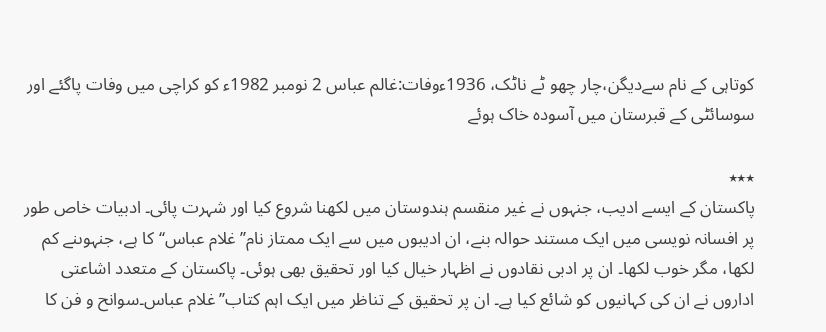کوتاہی کے نام سےدیگن،چار چھو ٹے ناٹک، 1936ءوفات:غالم عباس 2 نومبر 1982ء کو کراچی میں وفات پاگئے اور سوسائٹی کے قبرستان میں آسودہ خاک ہوئے

٭٭٭
پاکستان کے ایسے ادیب، جنہوں نے غیر منقسم ہندوستان میں لکھنا شروع کیا اور شہرت پائی۔ ادبیات خاص طور پر افسانہ نویسی میں ایک مستند حوالہ بنے، ان ادیبوں میں سے ایک ممتاز نام’’غلام عباس‘‘ کا ہے، جنہوںنے کم لکھا، مگر خوب لکھا۔ ان پر ادبی نقادوں نے اظہار خیال کیا اور تحقیق بھی ہوئی۔ پاکستان کے متعدد اشاعتی اداروں نے ان کی کہانیوں کو شائع کیا ہے۔ ان پر تحقیق کے تناظر میں ایک اہم کتاب’’غلام عباس۔سوانح و فن کا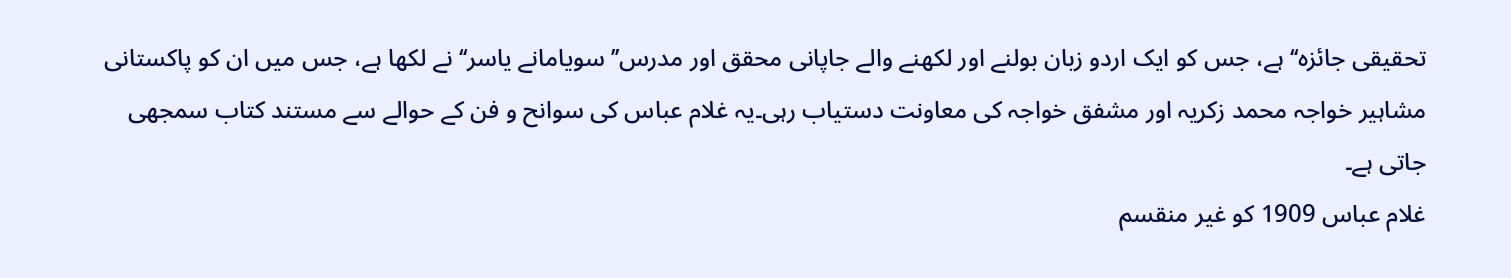تحقیقی جائزہ‘‘ ہے، جس کو ایک اردو زبان بولنے اور لکھنے والے جاپانی محقق اور مدرس’’سویامانے یاسر‘‘ نے لکھا ہے، جس میں ان کو پاکستانی مشاہیر خواجہ محمد زکریہ اور مشفق خواجہ کی معاونت دستیاب رہی۔یہ غلام عباس کی سوانح و فن کے حوالے سے مستند کتاب سمجھی جاتی ہے۔
غلام عباس 1909 کو غیر منقسم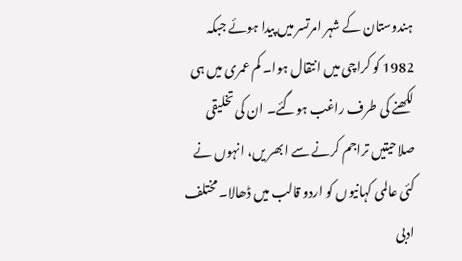ہندوستان کے شہر امرتسر میں پیدا ہوئے جبکہ 1982 کو کراچی میں انتقال ہوا۔ کم عمری میں ہی لکھنے کی طرف راغب ہوگئے۔ ان کی تخلیقی صلاحیتیں تراجم کرنے سے ابھر یں، انہوں نے کئی عالمی کہانیوں کو اردو قالب میں ڈھالا۔ مختلف ادبی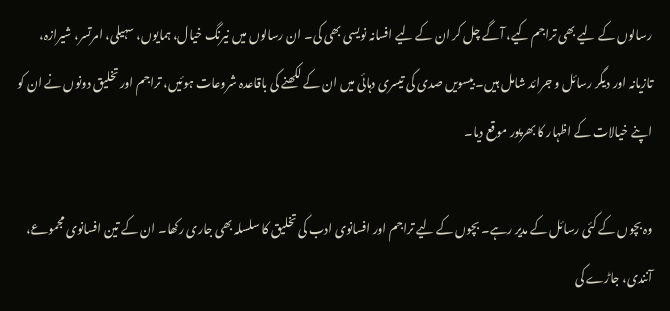رسالوں کے لیے بھی تراجم کیے، آگے چل کر ان کے لیے افسانہ نویسی بھی کی۔ ان رسالوں میں نیرنگ خیال، ہمایوں، سہیلی، امرتسر، شیرازہ، تازیانہ اور دیگر رسائل و جرائد شامل ہیں۔ بیسویں صدی کی تیسری دہائی میں ان کے لکھنے کی باقاعدہ شروعات ہوئیں، تراجم اور تخلیق دونوں نے ان کو اپنے خیالات کے اظہار کا بھرپور موقع دیا۔

وہ بچوں کے کئی رسائل کے مدیر رہے۔ بچوں کے لیے تراجم اور افسانوی ادب کی تخلیق کا سلسلہ بھی جاری رکھا۔ ان کے تین افسانوی مجموعے، آنندی، جاڑے کی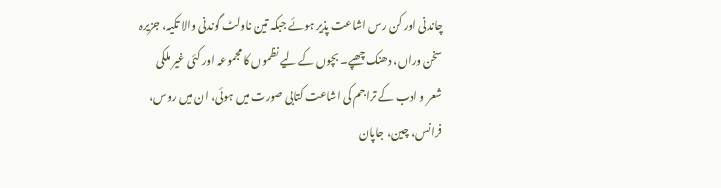چاندنی اور کن رس اشاعت پذیر ہوئے جبکہ تین ناولٹ گوندنی والا تکیہ، جزیرہ سخن وراں، دھنک چھپے۔ بچوں کے لیے نظموں کا مجموعہ اور کئی غیر ملکی شعر و ادب کے تراجم کی اشاعت کتابی صورت میں ہوئی، ان میں روس، فرانس، چین، جاپان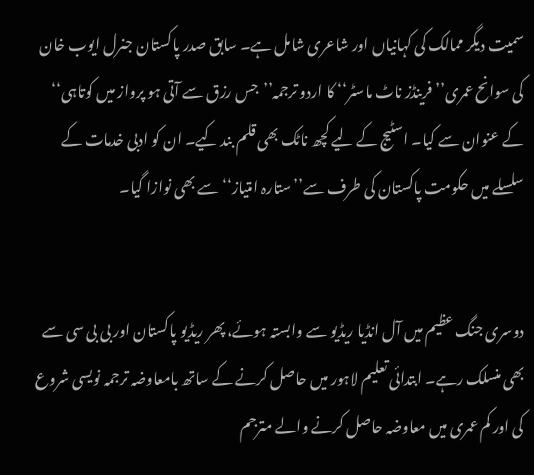سمیت دیگر ممالک کی کہانیاں اور شاعری شامل ہے۔ سابق صدر پاکستان جنرل ایوب خان کی سوانح عمری’’فرینڈز ناٹ ماسٹر‘‘ کا اردو ترجمہ’’جس رزق سے آتی ہو پرواز میں کوتاہی‘‘ کے عنوان سے کیا۔ اسٹیج کے لیے کچھ ناٹک بھی قلم بند کیے۔ ان کو ادبی خدمات کے سلسلے میں حکومت پاکستان کی طرف سے’’ستارہ امتیاز‘‘ سے بھی نوازا گیا۔


دوسری جنگ عظیم میں آل انڈیا ریڈیو سے وابستہ ہوئے، پھر ریڈیو پاکستان اور بی بی سی سے بھی منسلک رہے۔ ابتدائی تعلیم لاہور میں حاصل کرنے کے ساتھ بامعاوضہ ترجمہ نویسی شروع کی اور کم عمری میں معاوضہ حاصل کرنے والے مترجم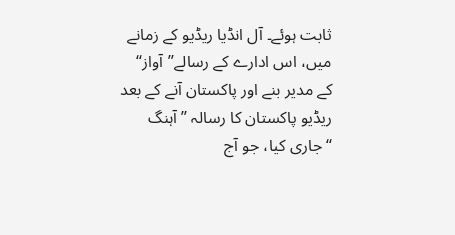ثابت ہوئے۔ آل انڈیا ریڈیو کے زمانے میں، اس ادارے کے رسالے’’آواز‘‘ کے مدیر بنے اور پاکستان آنے کے بعد ریڈیو پاکستان کا رسالہ ’’آہنگ ‘‘جاری کیا، جو آج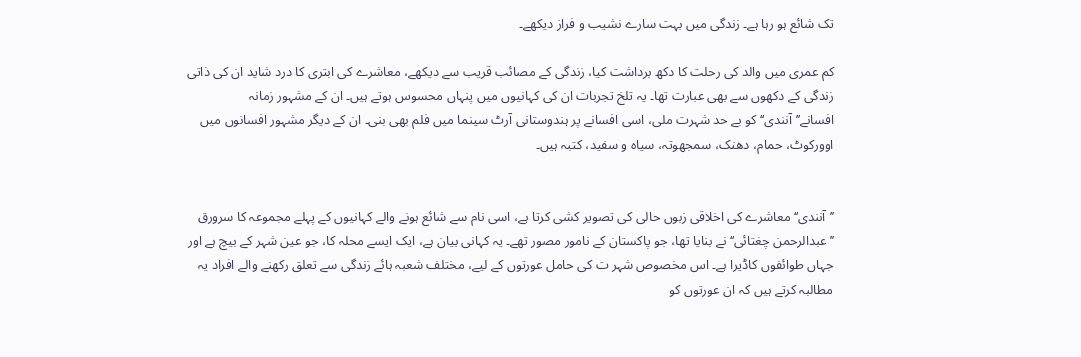تک شائع ہو رہا ہے۔ زندگی میں بہت سارے نشیب و فراز دیکھے۔

کم عمری میں والد کی رحلت کا دکھ برداشت کیا، زندگی کے مصائب قریب سے دیکھے، معاشرے کی ابتری کا درد شاید ان کی ذاتی زندگی کے دکھوں سے بھی عبارت تھا۔ یہ تلخ تجربات ان کی کہانیوں میں پنہاں محسوس ہوتے ہیں۔ ان کے مشہور زمانہ افسانے’’آنندی‘‘ کو بے حد شہرت ملی، اسی افسانے پر ہندوستانی آرٹ سینما میں فلم بھی بنی۔ ان کے دیگر مشہور افسانوں میں اوورکوٹ، حمام، دھنک، سمجھوتہ، سیاہ و سفید، کتبہ ہیں۔


’’آنندی‘‘ معاشرے کی اخلاقی زبوں حالی کی تصویر کشی کرتا ہے، اسی نام سے شائع ہونے والے کہانیوں کے پہلے مجموعہ کا سرورق ’’عبدالرحمن چغتائی‘‘ نے بنایا تھا، جو پاکستان کے نامور مصور تھے۔ یہ کہانی بیان ہے، ایک ایسے محلہ کا، جو عین شہر کے بیچ ہے اور جہاں طوائفوں کاڈیرا ہے۔ اس مخصوص شہر ت کی حامل عورتوں کے لیے، مختلف شعبہ ہائے زندگی سے تعلق رکھنے والے افراد یہ مطالبہ کرتے ہیں کہ ان عورتوں کو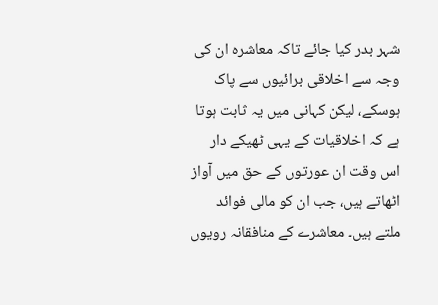شہر بدر کیا جائے تاکہ معاشرہ ان کی وجہ سے اخلاقی برائیوں سے پاک ہوسکے، لیکن کہانی میں یہ ثابت ہوتا ہے کہ اخلاقیات کے یہی ٹھیکے دار اس وقت ان عورتوں کے حق میں آواز اٹھاتے ہیں، جب ان کو مالی فوائد ملتے ہیں۔ معاشرے کے منافقانہ رویوں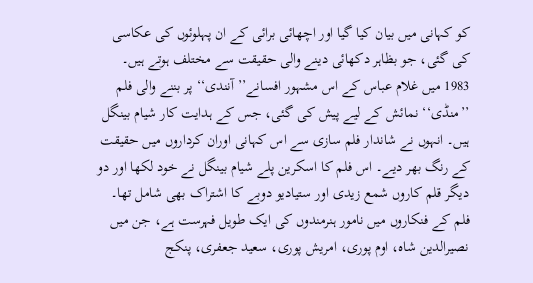کو کہانی میں بیان کیا گیا اور اچھائی برائی کے ان پہلوئوں کی عکاسی کی گئی، جو بظاہر دکھائی دینے والی حقیقت سے مختلف ہوتے ہیں۔
1983 میں غلام عباس کے اس مشہور افسانے’’آنندی‘‘ پر بننے والی فلم ’’منڈی‘‘ نمائش کے لیے پیش کی گئی، جس کے ہدایت کار شیام بینگل ہیں۔ انہوں نے شاندار فلم سازی سے اس کہانی اوران کرداروں میں حقیقت کے رنگ بھر دیے۔ اس فلم کا اسکرین پلے شیام بینگل نے خود لکھا اور دو دیگر قلم کاروں شمع زیدی اور ستیادیو دوبے کا اشتراک بھی شامل تھا۔ فلم کے فنکاروں میں نامور ہنرمندوں کی ایک طویل فہرست ہے، جن میں نصیرالدین شاہ، اوم پوری، امریش پوری، سعید جعفری، پنکج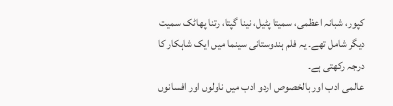کپور، شبانہ اعظمی، سمیتا پٹیل، نینا گپتا، رتنا پھاٹک سمیت دیگر شامل تھے۔ یہ فلم ہندوستانی سینما میں ایک شاہکار کا درجہ رکھتی ہے۔
عالمی ادب اور بالخصوص اردو ادب میں ناولوں اور افسانوں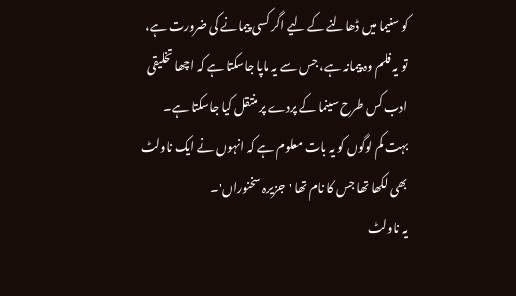کو سنیما میں ڈھالنے کے لیے اگر کسی پیمانے کی ضرورت ہے، تو یہ فلم وہ پیمانہ ہے، جس سے یہ ماپا جاسکتا ہے کہ اچھا تخلیقی ادب کس طرح سینما کے پردے پر منتقل کیا جاسکتا ہے۔
بہت کم لوگوں کو یہ بات معلوم ہے کہ انہوں نے ایک ناولٹ بھی لکھا تھا جس کا نام تھا 'جزیرہ سخنوراں'۔
یہ ناولٹ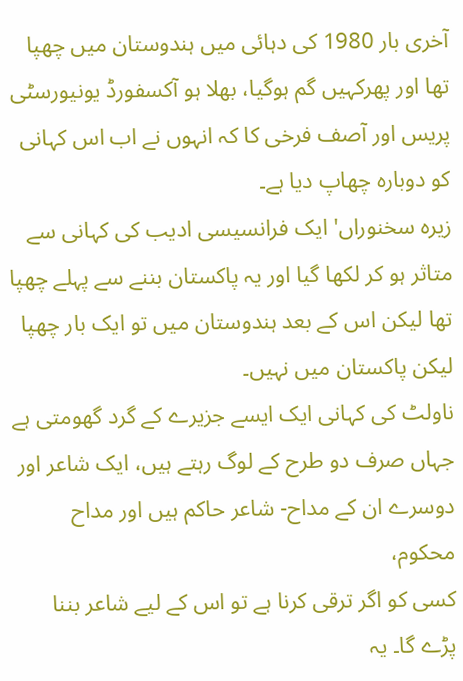آخری بار 1980 کی دہائی میں ہندوستان میں چھپا تھا اور پھرکہیں گم ہوگیا، بھلا ہو آکسفورڈ یونیورسٹی پریس اور آصف فرخی کا کہ انہوں نے اب اس کہانی کو دوبارہ چھاپ دیا ہے۔
زیرہ سخنوراں' ایک فرانسیسی ادیب کی کہانی سے متاثر ہو کر لکھا گیا اور یہ پاکستان بننے سے پہلے چھپا تھا لیکن اس کے بعد ہندوستان میں تو ایک بار چھپا لیکن پاکستان میں نہیں۔
ناولٹ کی کہانی ایک ایسے جزیرے کے گرد گھومتی ہے جہاں صرف دو طرح کے لوگ رہتے ہیں، ایک شاعر اور دوسرے ان کے مداح- شاعر حاکم ہیں اور مداح محکوم،
کسی کو اگر ترقی کرنا ہے تو اس کے لیے شاعر بننا پڑے گا۔ یہ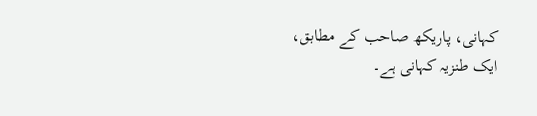کہانی، پاریکھ صاحب کے مطابق، ایک طنزیہ کہانی ہے۔